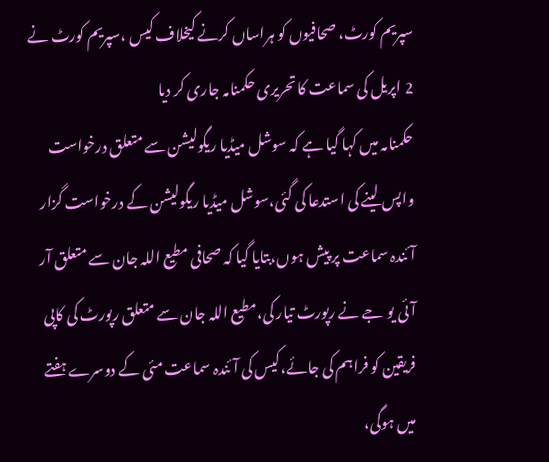سپریم کورٹ، صحافیوں کو ہراساں کرنے کیخلاف کیس ،سپریم کورٹ نے 2 اپریل کی سماعت کا تحریری حکمنامہ جاری کر دیا
حکمنامہ میں کہا گیا ہے کہ سوشل میڈیا ریگولیشن سے متعلق درخواست واپس لینے کی استدعا کی گئی،سوشل میڈیا ریگولیشن کے درخواست گزار آئندہ سماعت پر پیش ہوں،بتایا گیا کہ صحافی مطیع اللہ جان سے متعلق آر آئی یو جے نے رپورٹ تیار کی،مطیع اللہ جان سے متعلق رپورٹ کی کاپی فریقین کو فراہم کی جائے،کیس کی آئندہ سماعت مئی کے دوسرے ہفتے میں ہوگی،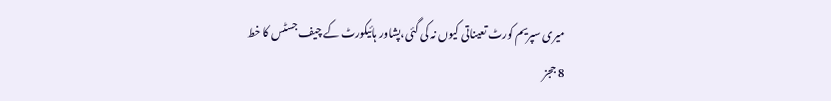میری سپریم کورٹ تعیناتی کیوں نہ کی گئی،پشاور ہائیکورٹ کے چیف جسٹس کا خط
8 ججز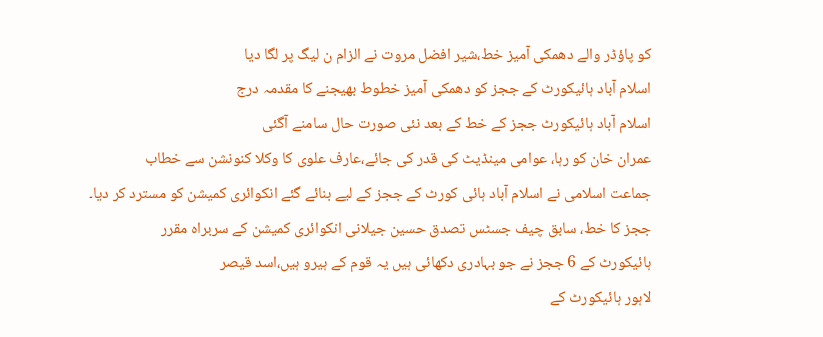کو پاؤڈر والے دھمکی آمیز خط،شیر افضل مروت نے الزام ن لیگ پر لگا دیا
اسلام آباد ہائیکورٹ کے ججز کو دھمکی آمیز خطوط بھیجنے کا مقدمہ درج
اسلام آباد ہائیکورٹ ججز کے خط کے بعد نئی صورت حال سامنے آگئی
عمران خان کو رہا، عوامی مینڈیٹ کی قدر کی جائے،عارف علوی کا وکلا کنونشن سے خطاب
جماعت اسلامی نے اسلام آباد ہائی کورٹ کے ججز کے لیے بنائے گئے انکوائری کمیشن کو مسترد کر دیا۔
ججز کا خط، سابق چیف جسٹس تصدق حسین جیلانی انکوائری کمیشن کے سربراہ مقرر
ہائیکورٹ کے 6 ججز نے جو بہادری دکھائی ہیں یہ قوم کے ہیرو ہیں،اسد قیصر
لاہور ہائیکورٹ کے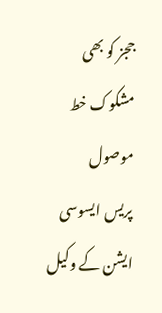ججز کو بھی مشکوک خط موصول
پریس ایسوسی ایشن کے وکیل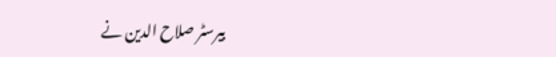بیرسٹر صلاح الدین نے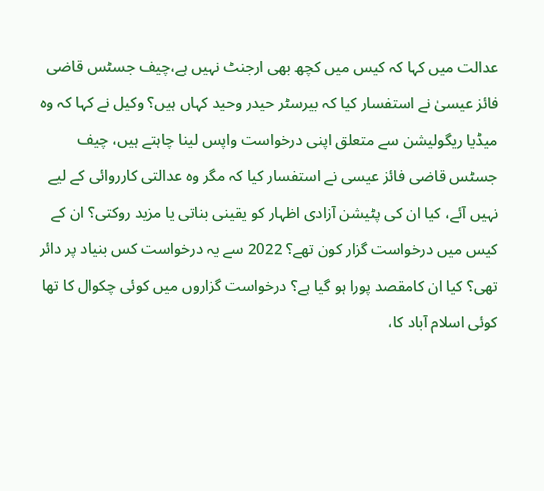عدالت میں کہا کہ کیس میں کچھ بھی ارجنٹ نہیں ہے،چیف جسٹس قاضی فائز عیسیٰ نے استفسار کیا کہ بیرسٹر حیدر وحید کہاں ہیں؟ وکیل نے کہا کہ وہ میڈیا ریگولیشن سے متعلق اپنی درخواست واپس لینا چاہتے ہیں، چیف جسٹس قاضی فائز عیسی نے استفسار کیا کہ مگر وہ عدالتی کارروائی کے لیے نہیں آئے، کیا ان کی پٹیشن آزادی اظہار کو یقینی بناتی یا مزید روکتی؟ ان کے کیس میں درخواست گزار کون تھے؟ 2022 سے یہ درخواست کس بنیاد پر دائر تھی؟ کیا ان کامقصد پورا ہو گیا ہے؟ درخواست گزاروں میں کوئی چکوال کا تھا کوئی اسلام آباد کا،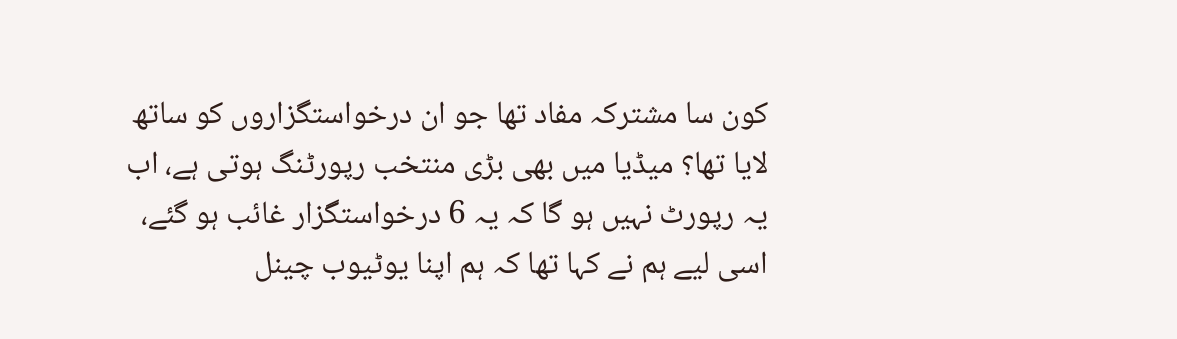کون سا مشترکہ مفاد تھا جو ان درخواستگزاروں کو ساتھ لایا تھا؟ میڈیا میں بھی بڑی منتخب رپورٹنگ ہوتی ہے، اب یہ رپورٹ نہیں ہو گا کہ یہ 6 درخواستگزار غائب ہو گئے، اسی لیے ہم نے کہا تھا کہ ہم اپنا یوٹیوب چینل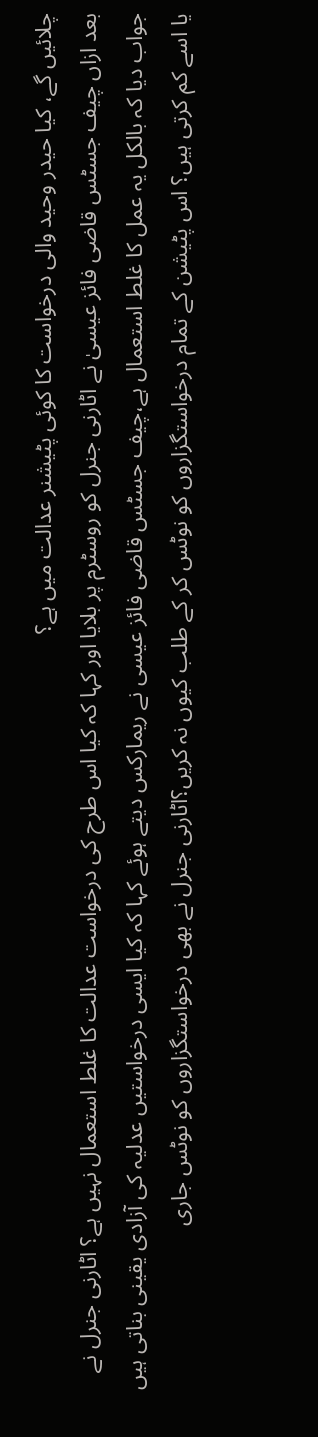چلائیں گے، کیا حیدر وحید والی درخواست کا کوئی پٹیشنر عدالت میں ہے؟
بعد ازاں چیف جسٹس قاضی فائز عیسیٰ نے اٹارنی جنرل کو روسٹرم پر بلایا اور کہا کہ کیا اس طرح کی درخواست عدالت کا غلط استعمال نہیں ہے؟ اٹارنی جنرل نے جواب دیا کہ بالکل یہ عمل کا غلط استعمال ہے،چیف جسٹس قاضی فائز عیسی نے ریمارکس دیتے ہوئے کہا کہ کیا ایسی درخواستیں عدلیہ کی آزادی یقینی بناتی ہیں یا اسے کم کرتی ہیں؟ اس پٹیشن کے تمام درخواستگزاروں کو نوٹس کر کے طلب کیوں نہ کریں؟اٹارنی جنرل نے بھی درخواستگزاروں کو نوٹس جاری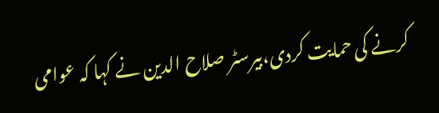کرنے کی حمایت کردی،بیرسٹر صلاح الدین نے کہا کہ عوامی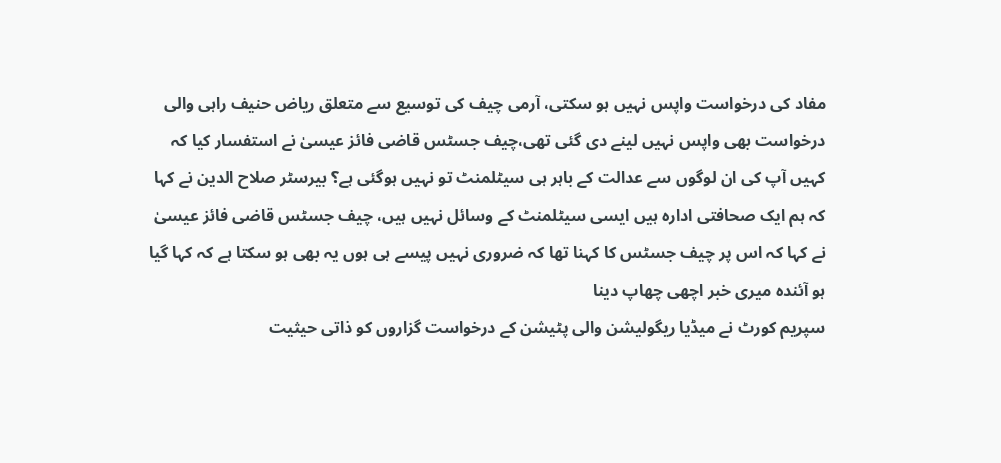مفاد کی درخواست واپس نہیں ہو سکتی، آرمی چیف کی توسیع سے متعلق ریاض حنیف راہی والی درخواست بھی واپس نہیں لینے دی گئی تھی،چیف جسٹس قاضی فائز عیسیٰ نے استفسار کیا کہ کہیں آپ کی ان لوگوں سے عدالت کے باہر ہی سیٹلمنٹ تو نہیں ہوگئی ہے؟ بیرسٹر صلاح الدین نے کہا کہ ہم ایک صحافتی ادارہ ہیں ایسی سیٹلمنٹ کے وسائل نہیں ہیں، چیف جسٹس قاضی فائز عیسیٰ نے کہا کہ اس پر چیف جسٹس کا کہنا تھا کہ ضروری نہیں پیسے ہی ہوں یہ بھی ہو سکتا ہے کہ کہا گیا ہو آئندہ میری خبر اچھی چھاپ دینا
سپریم کورٹ نے میڈیا ریگولیشن والی پٹیشن کے درخواست گزاروں کو ذاتی حیثیت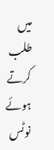میں طلب کرتے ہوئے نوٹس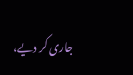جاری کر دیے،